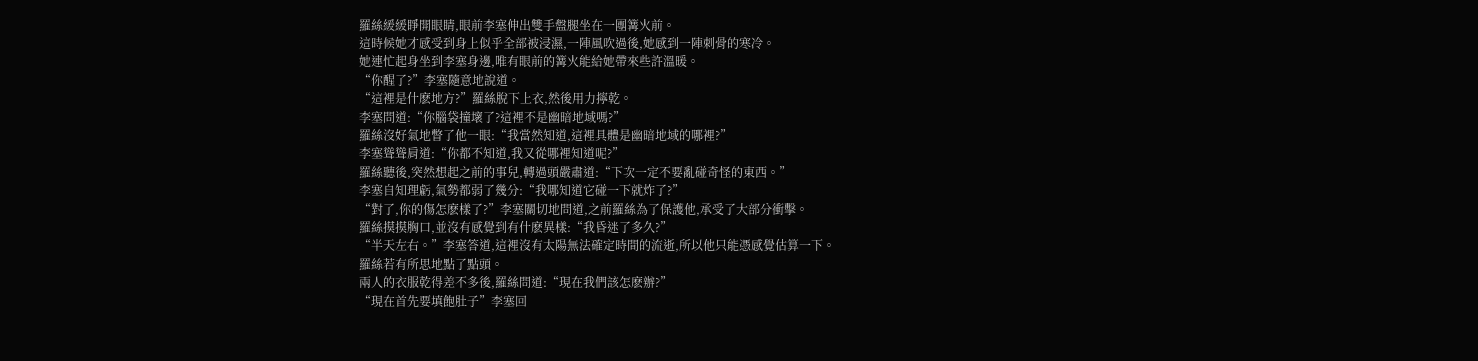羅絲緩緩睜開眼睛,眼前李塞伸出雙手盤腿坐在一團篝火前。
這時候她才感受到身上似乎全部被浸濕,一陣風吹過後,她感到一陣刺骨的寒冷。
她連忙起身坐到李塞身邊,唯有眼前的篝火能給她帶來些許溫暖。
“你醒了?”李塞隨意地說道。
“這裡是什麽地方?”羅絲脫下上衣,然後用力擰乾。
李塞問道:“你腦袋撞壞了?這裡不是幽暗地域嗎?”
羅絲沒好氣地瞥了他一眼:“我當然知道,這裡具體是幽暗地域的哪裡?”
李塞聳聳肩道:“你都不知道,我又從哪裡知道呢?”
羅絲聽後,突然想起之前的事兒,轉過頭嚴肅道:“下次一定不要亂碰奇怪的東西。”
李塞自知理虧,氣勢都弱了幾分:“我哪知道它碰一下就炸了?”
“對了,你的傷怎麽樣了?”李塞關切地問道,之前羅絲為了保護他,承受了大部分衝擊。
羅絲摸摸胸口,並沒有感覺到有什麽異樣:“我昏迷了多久?”
“半天左右。”李塞答道,這裡沒有太陽無法確定時間的流逝,所以他只能憑感覺估算一下。
羅絲若有所思地點了點頭。
兩人的衣服乾得差不多後,羅絲問道:“現在我們該怎麽辦?”
“現在首先要填飽肚子”李塞回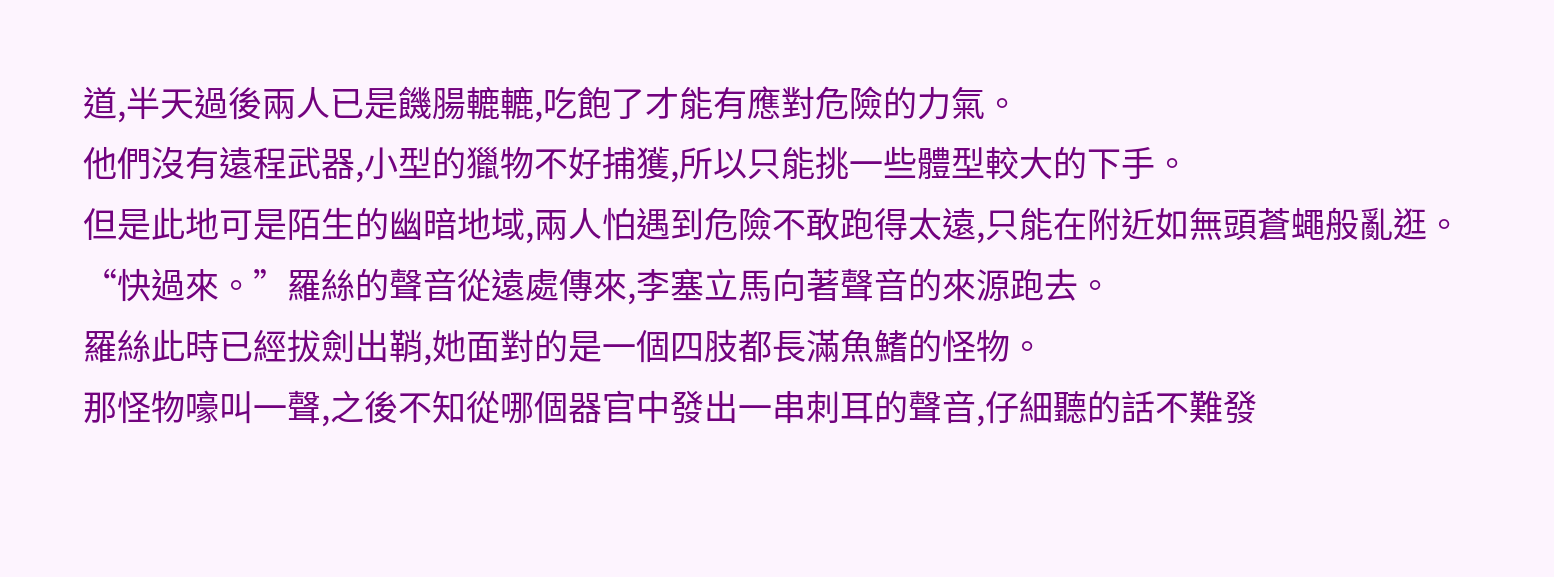道,半天過後兩人已是饑腸轆轆,吃飽了才能有應對危險的力氣。
他們沒有遠程武器,小型的獵物不好捕獲,所以只能挑一些體型較大的下手。
但是此地可是陌生的幽暗地域,兩人怕遇到危險不敢跑得太遠,只能在附近如無頭蒼蠅般亂逛。
“快過來。”羅絲的聲音從遠處傳來,李塞立馬向著聲音的來源跑去。
羅絲此時已經拔劍出鞘,她面對的是一個四肢都長滿魚鰭的怪物。
那怪物嚎叫一聲,之後不知從哪個器官中發出一串刺耳的聲音,仔細聽的話不難發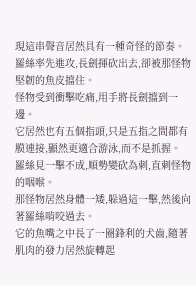現這串聲音居然具有一種奇怪的節奏。
羅絲率先進攻,長劍揮砍出去,卻被那怪物堅韌的魚皮擋住。
怪物受到衝擊吃痛,用手將長劍擋到一邊。
它居然也有五個指頭,只是五指之間都有膜連接,顯然更適合游泳,而不是抓握。
羅絲見一擊不成,順勢變砍為刺,直刺怪物的咽喉。
那怪物居然身體一矮,躲過這一擊,然後向著羅絲啃咬過去。
它的魚嘴之中長了一圈鋒利的犬齒,隨著肌肉的發力居然旋轉起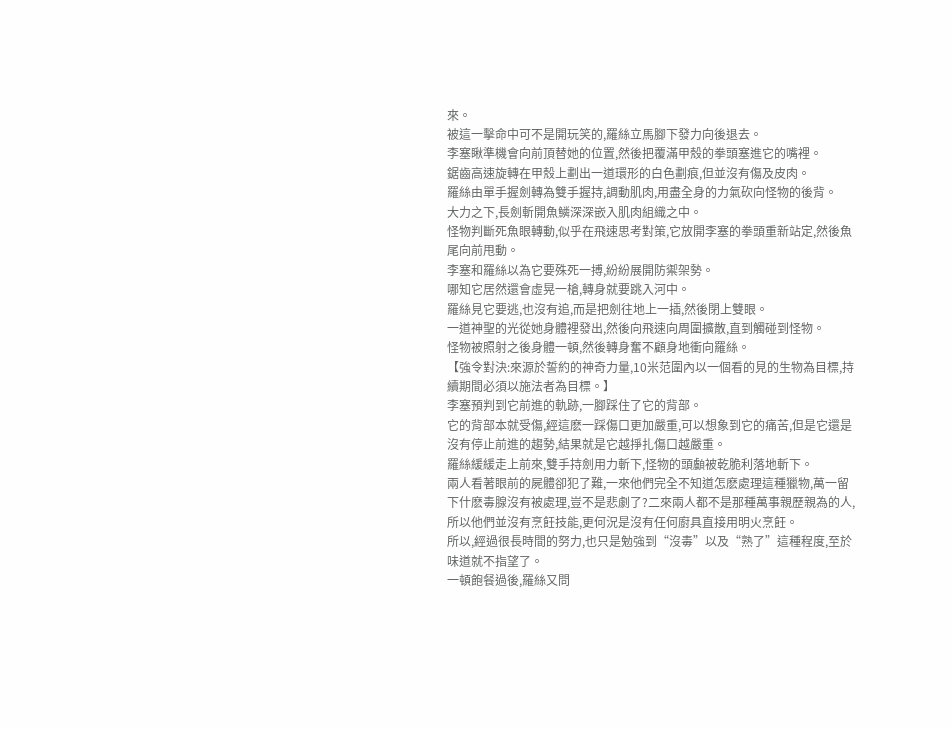來。
被這一擊命中可不是開玩笑的,羅絲立馬腳下發力向後退去。
李塞瞅準機會向前頂替她的位置,然後把覆滿甲殼的拳頭塞進它的嘴裡。
鋸齒高速旋轉在甲殼上劃出一道環形的白色劃痕,但並沒有傷及皮肉。
羅絲由單手握劍轉為雙手握持,調動肌肉,用盡全身的力氣砍向怪物的後背。
大力之下,長劍斬開魚鱗深深嵌入肌肉組織之中。
怪物判斷死魚眼轉動,似乎在飛速思考對策,它放開李塞的拳頭重新站定,然後魚尾向前甩動。
李塞和羅絲以為它要殊死一搏,紛紛展開防禦架勢。
哪知它居然還會虛晃一槍,轉身就要跳入河中。
羅絲見它要逃,也沒有追,而是把劍往地上一插,然後閉上雙眼。
一道神聖的光從她身體裡發出,然後向飛速向周圍擴散,直到觸碰到怪物。
怪物被照射之後身體一頓,然後轉身奮不顧身地衝向羅絲。
【強令對決:來源於誓約的神奇力量,10米范圍內以一個看的見的生物為目標,持續期間必須以施法者為目標。】
李塞預判到它前進的軌跡,一腳踩住了它的背部。
它的背部本就受傷,經這麽一踩傷口更加嚴重,可以想象到它的痛苦,但是它還是沒有停止前進的趨勢,結果就是它越掙扎傷口越嚴重。
羅絲緩緩走上前來,雙手持劍用力斬下,怪物的頭顱被乾脆利落地斬下。
兩人看著眼前的屍體卻犯了難,一來他們完全不知道怎麽處理這種獵物,萬一留下什麽毒腺沒有被處理,豈不是悲劇了?二來兩人都不是那種萬事親歷親為的人,所以他們並沒有烹飪技能,更何況是沒有任何廚具直接用明火烹飪。
所以,經過很長時間的努力,也只是勉強到“沒毒”以及“熟了”這種程度,至於味道就不指望了。
一頓飽餐過後,羅絲又問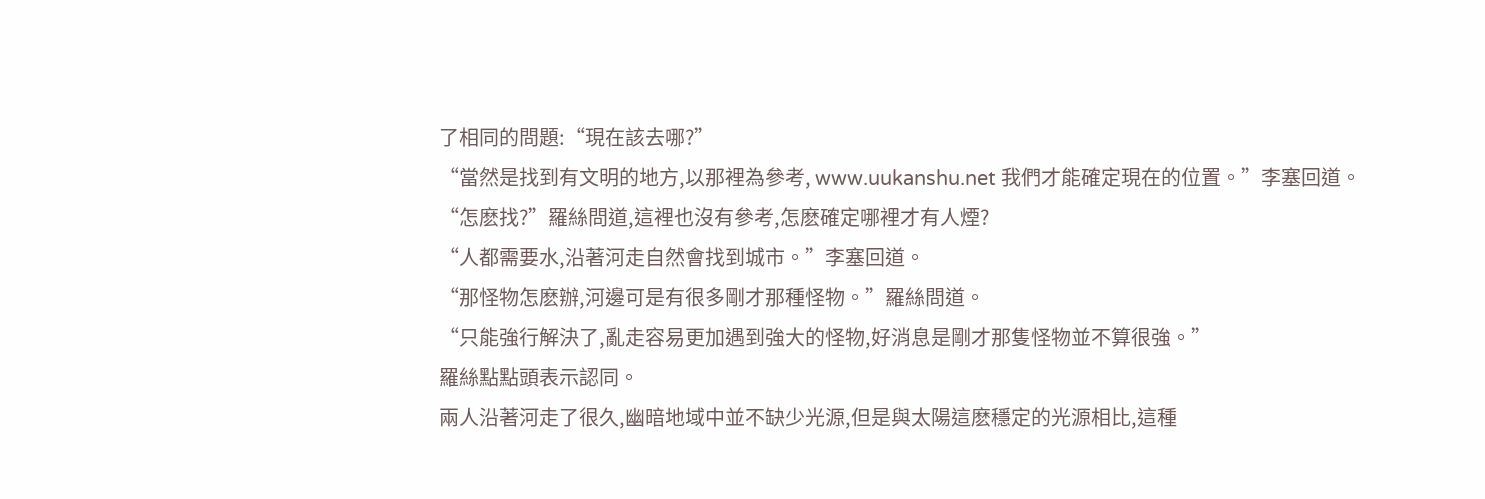了相同的問題:“現在該去哪?”
“當然是找到有文明的地方,以那裡為參考, www.uukanshu.net 我們才能確定現在的位置。”李塞回道。
“怎麽找?”羅絲問道,這裡也沒有參考,怎麽確定哪裡才有人煙?
“人都需要水,沿著河走自然會找到城市。”李塞回道。
“那怪物怎麽辦,河邊可是有很多剛才那種怪物。”羅絲問道。
“只能強行解決了,亂走容易更加遇到強大的怪物,好消息是剛才那隻怪物並不算很強。”
羅絲點點頭表示認同。
兩人沿著河走了很久,幽暗地域中並不缺少光源,但是與太陽這麽穩定的光源相比,這種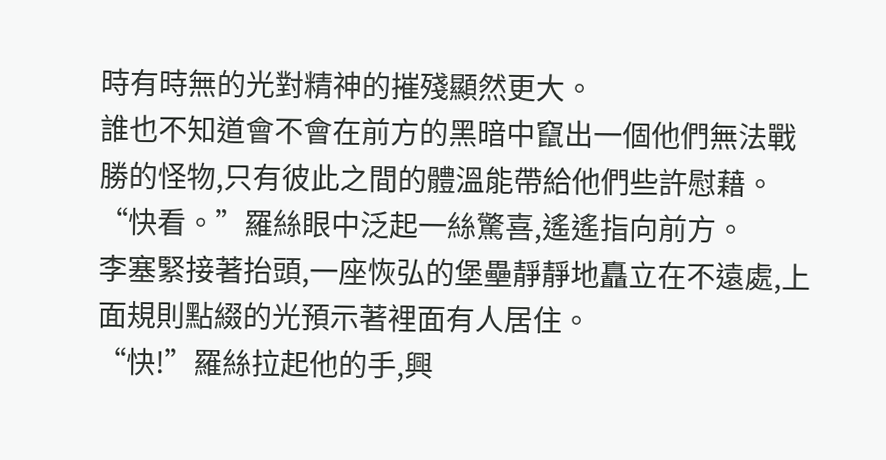時有時無的光對精神的摧殘顯然更大。
誰也不知道會不會在前方的黑暗中竄出一個他們無法戰勝的怪物,只有彼此之間的體溫能帶給他們些許慰藉。
“快看。”羅絲眼中泛起一絲驚喜,遙遙指向前方。
李塞緊接著抬頭,一座恢弘的堡壘靜靜地矗立在不遠處,上面規則點綴的光預示著裡面有人居住。
“快!”羅絲拉起他的手,興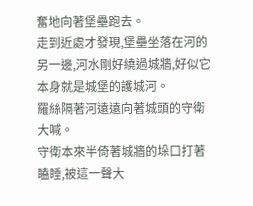奮地向著堡壘跑去。
走到近處才發現,堡壘坐落在河的另一邊,河水剛好繞過城牆,好似它本身就是城堡的護城河。
羅絲隔著河遠遠向著城頭的守衛大喊。
守衛本來半倚著城牆的垛口打著瞌睡,被這一聲大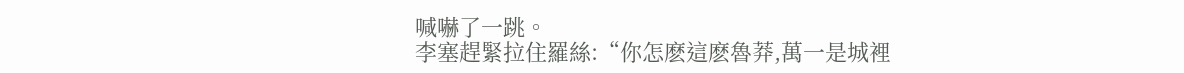喊嚇了一跳。
李塞趕緊拉住羅絲:“你怎麽這麽魯莽,萬一是城裡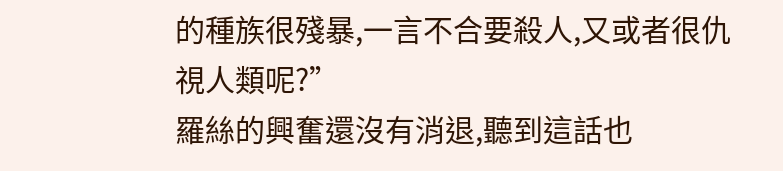的種族很殘暴,一言不合要殺人,又或者很仇視人類呢?”
羅絲的興奮還沒有消退,聽到這話也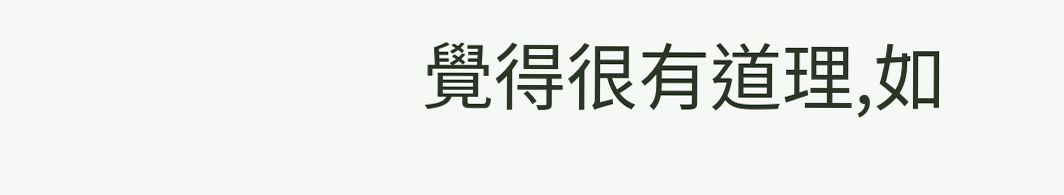覺得很有道理,如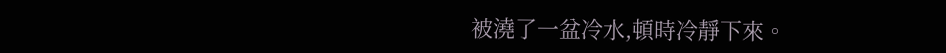被澆了一盆冷水,頓時冷靜下來。